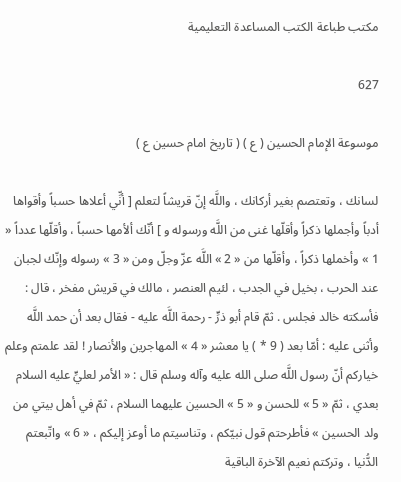مكتب طباعة الكتب المساعدة التعليمية

627

موسوعة الإمام الحسين ( ع ) ( تاريخ امام حسين ع )

لسانك ، وتعتصم بغير أركانك ، واللَّه إنّ قريشاً لتعلم [ أنِّي أعلاها حسباً وأقواها أدباً وأجملها ذكراً وأقلّها غنى من اللَّه ورسوله و ] أنّك ألأمها حسباً ، وأقلّها عدداً « 1 » وأخملها ذكراً ، وأقلّها من « 2 » اللَّه عزّ وجلّ ومن « 3 » رسوله وإنّك لجبان عند الحرب ، بخيل في الجدب ، لئيم العنصر ، مالك في قريش مفخر ، قال : فأسكته خالد فجلس . ثمّ قام أبو ذرٍّ - رحمة اللَّه عليه - فقال بعد أن حمد اللَّه وأثنى عليه : أمّا بعد ( 9 * ) يا معشر « 4 » المهاجرين والأنصار ! لقد علمتم وعلم خياركم أنّ رسول اللَّه صلى الله عليه وآله وسلم قال : « الأمر لعليٍّ عليه السلام بعدي ، ثمّ « 5 » للحسن و « 5 » الحسين عليهما السلام ، ثمّ في أهل بيتي من ولد الحسين » فأطرحتم قول نبيّكم ، وتناسيتم ما أوعز إليكم ، « 6 » واتّبعتم الدُّنيا ، وتركتم نعيم الآخرة الباقية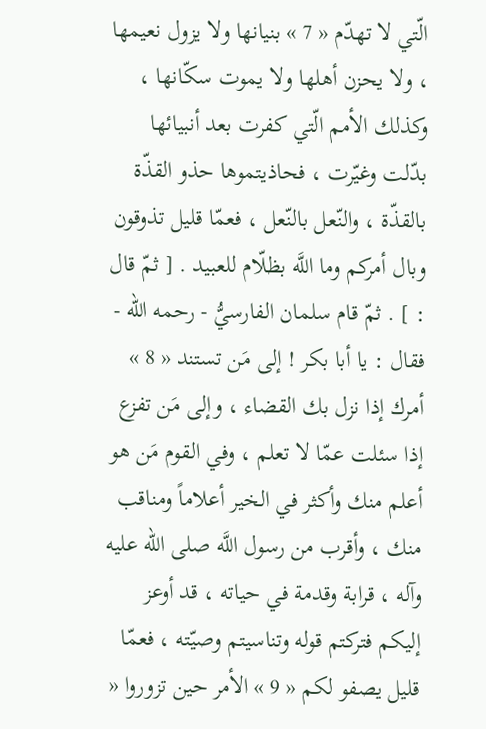الّتي لا تهدّم « 7 » بنيانها ولا يزول نعيمها ، ولا يحزن أهلها ولا يموت سكّانها ، وكذلك الأمم الّتي كفرت بعد أنبيائها بدّلت وغيّرت ، فحاذيتموها حذو القذّة بالقذّة ، والنّعل بالنّعل ، فعمّا قليل تذوقون وبال أمركم وما اللَّه بظلّام للعبيد . [ ثمّ قال : ] . ثمّ قام سلمان الفارسيُّ - رحمه الله - فقال : يا أبا بكر ! إلى مَن تستند « 8 » أمرك إذا نزل بك القضاء ، وإلى مَن تفزع إذا سئلت عمّا لا تعلم ، وفي القوم مَن هو أعلم منك وأكثر في الخير أعلاماً ومناقب منك ، وأقرب من رسول اللَّه صلى الله عليه وآله ، قرابة وقدمة في حياته ، قد أوعز إليكم فتركتم قوله وتناسيتم وصيّته ، فعمّا قليل يصفو لكم « 9 » الأمر حين تزوروا «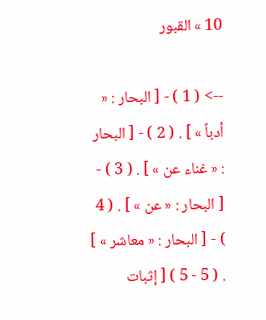10 » القبور

--> ( 1 ) - [ البحار : « أدباً » ] . ( 2 ) - [ البحار : « غناء عن » ] . ( 3 ) - [ البحار : « عن » ] . ( 4 ) - [ البحار : « معاشر » ] . ( 5 - 5 ) [ إثبات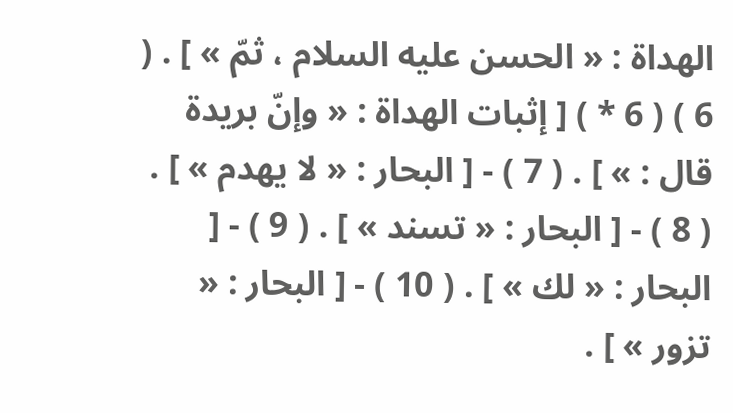الهداة : « الحسن عليه السلام ، ثمّ » ] . ( 6 ) ( 6 * ) [ إثبات الهداة : « وإنّ بريدة قال : » ] . ( 7 ) - [ البحار : « لا يهدم » ] . ( 8 ) - [ البحار : « تسند » ] . ( 9 ) - [ البحار : « لك » ] . ( 10 ) - [ البحار : « تزور » ] .